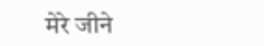मेरे जीने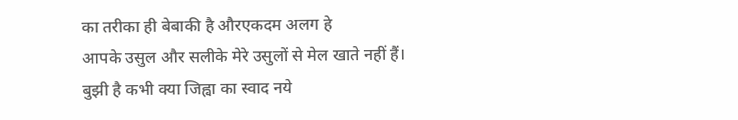का तरीका ही बेबाकी है औरएकदम अलग हे
आपके उसुल और सलीके मेरे उसुलों से मेल खाते नहीं हैं।
बुझी है कभी क्या जिह्वा का स्वाद नये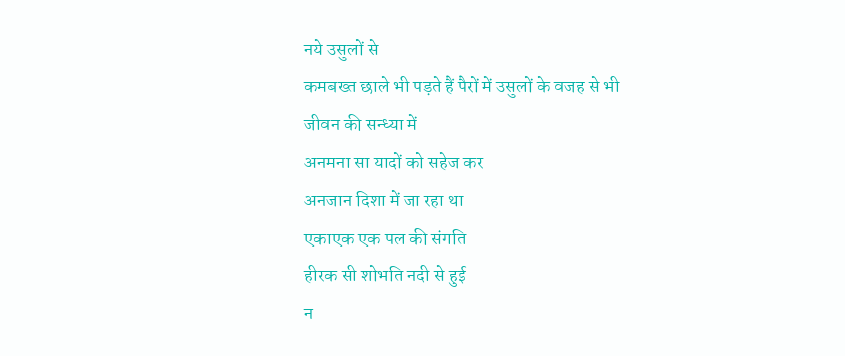नये उसुलों से
कमबख्त छाले भी पड़ते हैं पैरों में उसुलों के वजह से भी
जीवन की सन्ध्या में
अनमना सा यादों को सहेज कर
अनजान दिशा में जा रहा था
एकाएक एक पल की संगति
हीरक सी शोभति नदी से हुई
न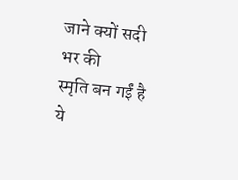जाने क्यों सदी भर की
स्मृति बन गईं है
ये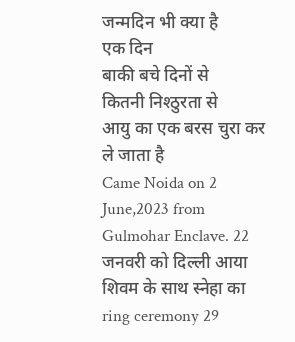जन्मदिन भी क्या है
एक दिन
बाकी बचे दिनों से
कितनी निश्ठुरता से
आयु का एक बरस चुरा कर ले जाता है
Came Noida on 2 June,2023 from Gulmohar Enclave. 22 जनवरी को दिल्ली आया शिवम के साथ स्नेहा का ring ceremony 29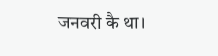जनवरी कै था।